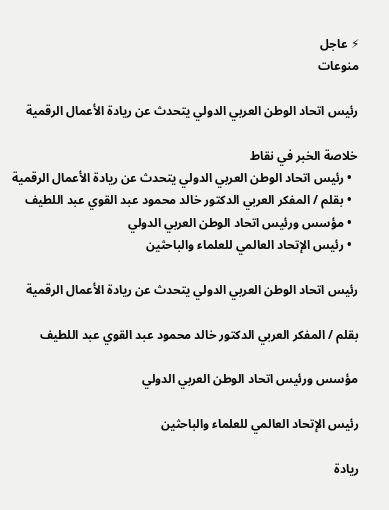⚡ عاجل
منوعات

رئيس اتحاد الوطن العربي الدولي يتحدث عن ريادة الأعمال الرقمية

خلاصة الخبر في نقاط
  • رئيس اتحاد الوطن العربي الدولي يتحدث عن ريادة الأعمال الرقمية
  • بقلم / المفكر العربي الدكتور خالد محمود عبد القوي عبد اللطيف
  • مؤسس ورئيس اتحاد الوطن العربي الدولي
  • رئيس الإتحاد العالمي للعلماء والباحثين

رئيس اتحاد الوطن العربي الدولي يتحدث عن ريادة الأعمال الرقمية

بقلم / المفكر العربي الدكتور خالد محمود عبد القوي عبد اللطيف

مؤسس ورئيس اتحاد الوطن العربي الدولي

رئيس الإتحاد العالمي للعلماء والباحثين

ريادة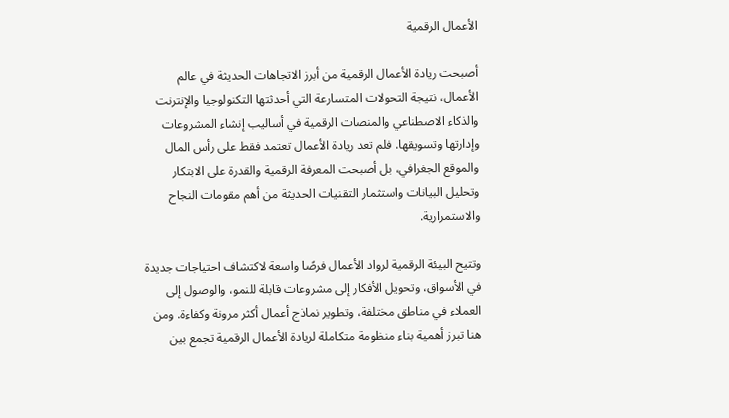الأعمال الرقمية

أصبحت ريادة الأعمال الرقمية من أبرز الاتجاهات الحديثة في عالم الأعمال، نتيجة التحولات المتسارعة التي أحدثتها التكنولوجيا والإنترنت والذكاء الاصطناعي والمنصات الرقمية في أساليب إنشاء المشروعات وإدارتها وتسويقها. فلم تعد ريادة الأعمال تعتمد فقط على رأس المال والموقع الجغرافي، بل أصبحت المعرفة الرقمية والقدرة على الابتكار وتحليل البيانات واستثمار التقنيات الحديثة من أهم مقومات النجاح والاستمرارية.

وتتيح البيئة الرقمية لرواد الأعمال فرصًا واسعة لاكتشاف احتياجات جديدة في الأسواق، وتحويل الأفكار إلى مشروعات قابلة للنمو، والوصول إلى العملاء في مناطق مختلفة، وتطوير نماذج أعمال أكثر مرونة وكفاءة. ومن هنا تبرز أهمية بناء منظومة متكاملة لريادة الأعمال الرقمية تجمع بين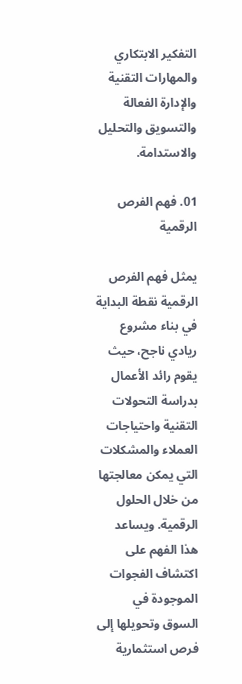التفكير الابتكاري والمهارات التقنية والإدارة الفعالة والتسويق والتحليل والاستدامة.

01. فهم الفرص الرقمية

يمثل فهم الفرص الرقمية نقطة البداية في بناء مشروع ريادي ناجح، حيث يقوم رائد الأعمال بدراسة التحولات التقنية واحتياجات العملاء والمشكلات التي يمكن معالجتها من خلال الحلول الرقمية. ويساعد هذا الفهم على اكتشاف الفجوات الموجودة في السوق وتحويلها إلى فرص استثمارية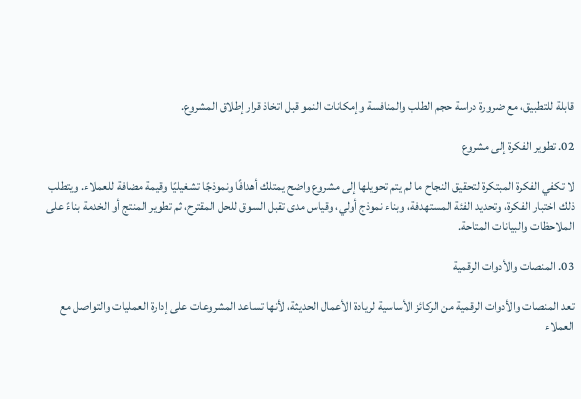قابلة للتطبيق، مع ضرورة دراسة حجم الطلب والمنافسة وإمكانات النمو قبل اتخاذ قرار إطلاق المشروع.

02. تطوير الفكرة إلى مشروع

لا تكفي الفكرة المبتكرة لتحقيق النجاح ما لم يتم تحويلها إلى مشروع واضح يمتلك أهدافًا ونموذجًا تشغيليًا وقيمة مضافة للعملاء. ويتطلب ذلك اختبار الفكرة، وتحديد الفئة المستهدفة، وبناء نموذج أولي، وقياس مدى تقبل السوق للحل المقترح، ثم تطوير المنتج أو الخدمة بناءً على الملاحظات والبيانات المتاحة.

03. المنصات والأدوات الرقمية

تعد المنصات والأدوات الرقمية من الركائز الأساسية لريادة الأعمال الحديثة، لأنها تساعد المشروعات على إدارة العمليات والتواصل مع العملاء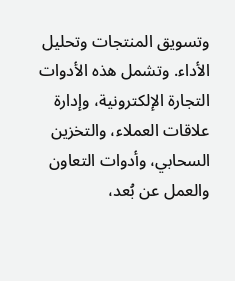وتسويق المنتجات وتحليل الأداء. وتشمل هذه الأدوات التجارة الإلكترونية، وإدارة علاقات العملاء، والتخزين السحابي، وأدوات التعاون والعمل عن بُعد،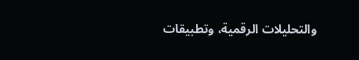والتحليلات الرقمية، وتطبيقات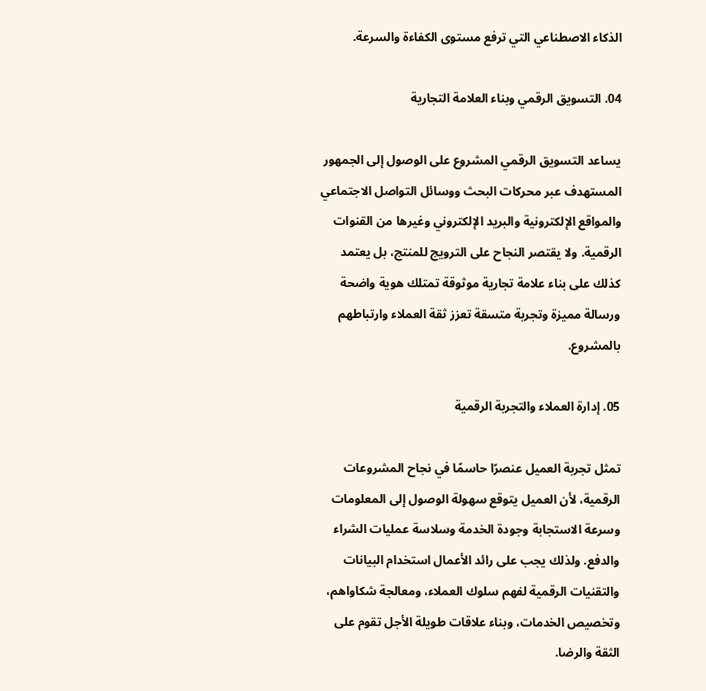الذكاء الاصطناعي التي ترفع مستوى الكفاءة والسرعة.

04. التسويق الرقمي وبناء العلامة التجارية

يساعد التسويق الرقمي المشروع على الوصول إلى الجمهور المستهدف عبر محركات البحث ووسائل التواصل الاجتماعي والمواقع الإلكترونية والبريد الإلكتروني وغيرها من القنوات الرقمية. ولا يقتصر النجاح على الترويج للمنتج، بل يعتمد كذلك على بناء علامة تجارية موثوقة تمتلك هوية واضحة ورسالة مميزة وتجربة متسقة تعزز ثقة العملاء وارتباطهم بالمشروع.

05. إدارة العملاء والتجربة الرقمية

تمثل تجربة العميل عنصرًا حاسمًا في نجاح المشروعات الرقمية، لأن العميل يتوقع سهولة الوصول إلى المعلومات وسرعة الاستجابة وجودة الخدمة وسلاسة عمليات الشراء والدفع. ولذلك يجب على رائد الأعمال استخدام البيانات والتقنيات الرقمية لفهم سلوك العملاء، ومعالجة شكاواهم، وتخصيص الخدمات، وبناء علاقات طويلة الأجل تقوم على الثقة والرضا.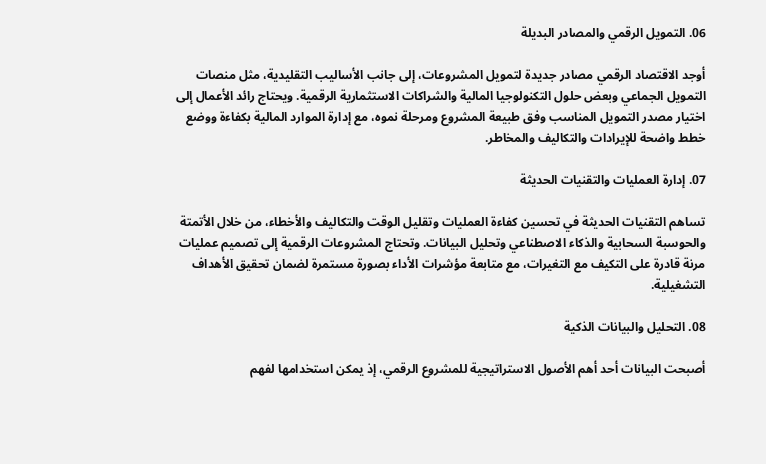06. التمويل الرقمي والمصادر البديلة

أوجد الاقتصاد الرقمي مصادر جديدة لتمويل المشروعات، إلى جانب الأساليب التقليدية، مثل منصات التمويل الجماعي وبعض حلول التكنولوجيا المالية والشراكات الاستثمارية الرقمية. ويحتاج رائد الأعمال إلى اختيار مصدر التمويل المناسب وفق طبيعة المشروع ومرحلة نموه، مع إدارة الموارد المالية بكفاءة ووضع خطط واضحة للإيرادات والتكاليف والمخاطر.

07. إدارة العمليات والتقنيات الحديثة

تساهم التقنيات الحديثة في تحسين كفاءة العمليات وتقليل الوقت والتكاليف والأخطاء، من خلال الأتمتة والحوسبة السحابية والذكاء الاصطناعي وتحليل البيانات. وتحتاج المشروعات الرقمية إلى تصميم عمليات مرنة قادرة على التكيف مع التغيرات، مع متابعة مؤشرات الأداء بصورة مستمرة لضمان تحقيق الأهداف التشغيلية.

08. التحليل والبيانات الذكية

أصبحت البيانات أحد أهم الأصول الاستراتيجية للمشروع الرقمي، إذ يمكن استخدامها لفهم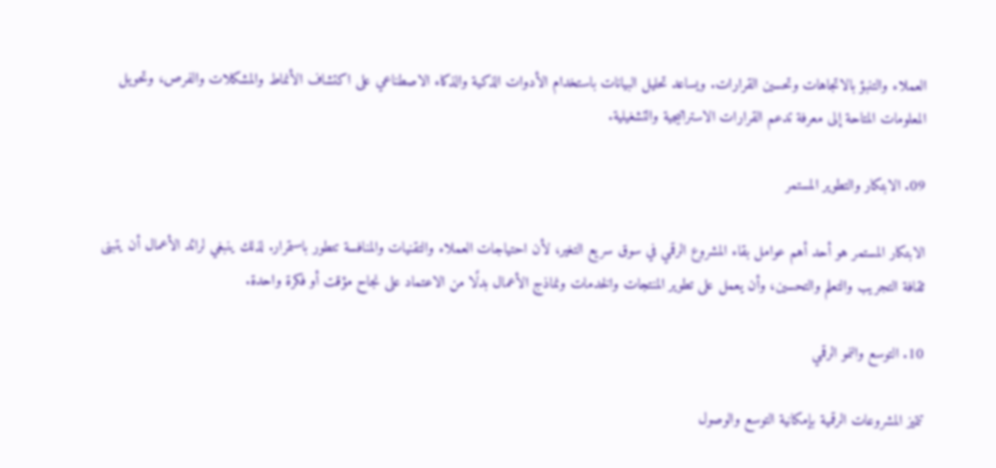العملاء والتنبؤ بالاتجاهات وتحسين القرارات. ويساعد تحليل البيانات باستخدام الأدوات الذكية والذكاء الاصطناعي على اكتشاف الأنماط والمشكلات والفرص، وتحويل المعلومات المتاحة إلى معرفة تدعم القرارات الاستراتيجية والتشغيلية.

09. الابتكار والتطوير المستمر

الابتكار المستمر هو أحد أهم عوامل بقاء المشروع الرقمي في سوق سريع التغير، لأن احتياجات العملاء والتقنيات والمنافسة تتطور باستمرار. لذلك ينبغي لرائد الأعمال أن يتبنى ثقافة التجريب والتعلم والتحسين، وأن يعمل على تطوير المنتجات والخدمات ونماذج الأعمال بدلًا من الاعتماد على نجاح مؤقت أو فكرة واحدة.

10. التوسع والنمو الرقمي

تتميز المشروعات الرقمية بإمكانية التوسع والوصول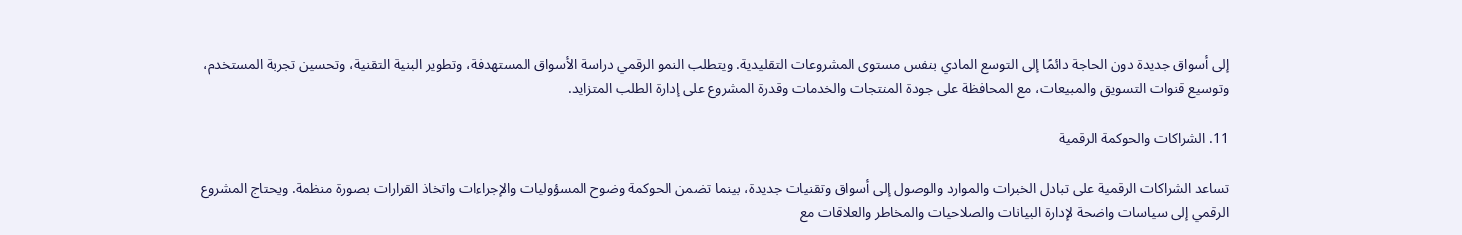إلى أسواق جديدة دون الحاجة دائمًا إلى التوسع المادي بنفس مستوى المشروعات التقليدية. ويتطلب النمو الرقمي دراسة الأسواق المستهدفة، وتطوير البنية التقنية، وتحسين تجربة المستخدم، وتوسيع قنوات التسويق والمبيعات، مع المحافظة على جودة المنتجات والخدمات وقدرة المشروع على إدارة الطلب المتزايد.

11. الشراكات والحوكمة الرقمية

تساعد الشراكات الرقمية على تبادل الخبرات والموارد والوصول إلى أسواق وتقنيات جديدة، بينما تضمن الحوكمة وضوح المسؤوليات والإجراءات واتخاذ القرارات بصورة منظمة. ويحتاج المشروع الرقمي إلى سياسات واضحة لإدارة البيانات والصلاحيات والمخاطر والعلاقات مع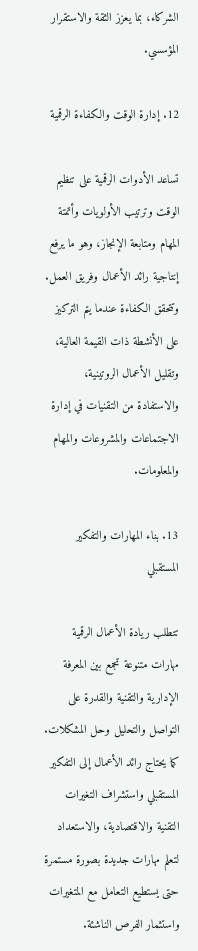الشركاء، بما يعزز الثقة والاستقرار المؤسسي.

12. إدارة الوقت والكفاءة الرقمية

تساعد الأدوات الرقمية على تنظيم الوقت وترتيب الأولويات وأتمتة المهام ومتابعة الإنجاز، وهو ما يرفع إنتاجية رائد الأعمال وفريق العمل. وتتحقق الكفاءة عندما يتم التركيز على الأنشطة ذات القيمة العالية، وتقليل الأعمال الروتينية، والاستفادة من التقنيات في إدارة الاجتماعات والمشروعات والمهام والمعلومات.

13. بناء المهارات والتفكير المستقبلي

تتطلب ريادة الأعمال الرقمية مهارات متنوعة تجمع بين المعرفة الإدارية والتقنية والقدرة على التواصل والتحليل وحل المشكلات. كما يحتاج رائد الأعمال إلى التفكير المستقبلي واستشراف التغيرات التقنية والاقتصادية، والاستعداد لتعلم مهارات جديدة بصورة مستمرة حتى يستطيع التعامل مع المتغيرات واستثمار الفرص الناشئة.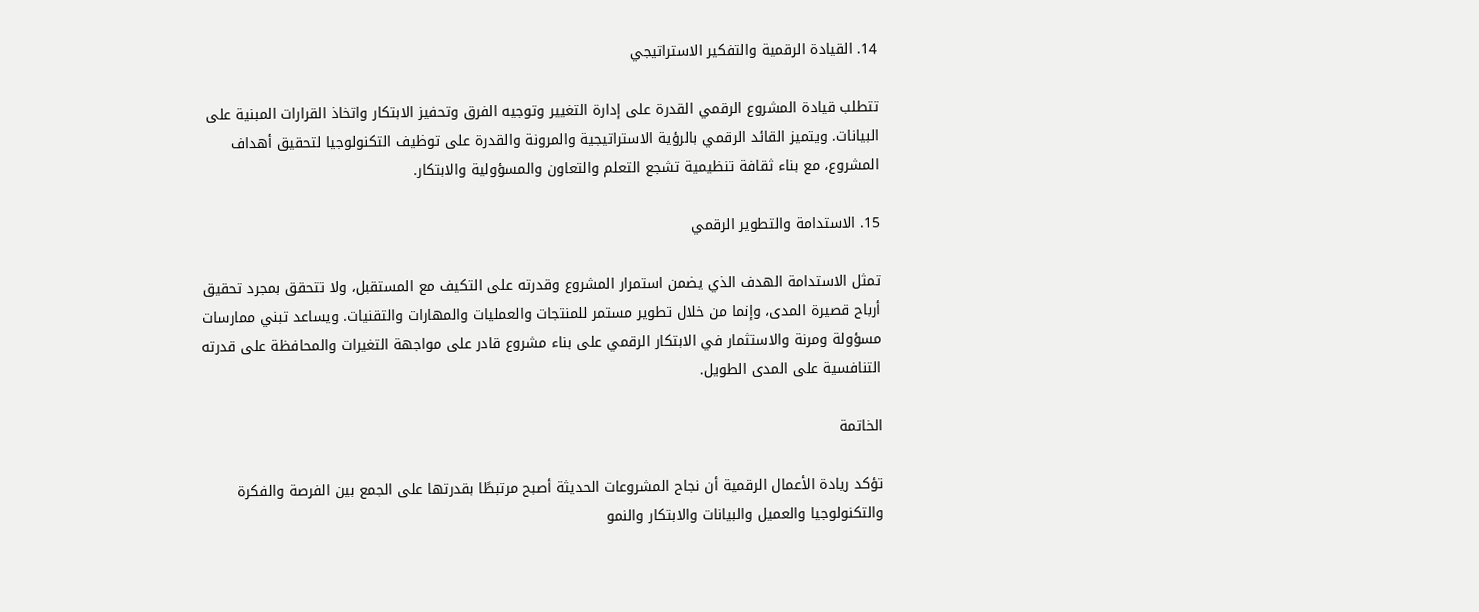14. القيادة الرقمية والتفكير الاستراتيجي

تتطلب قيادة المشروع الرقمي القدرة على إدارة التغيير وتوجيه الفرق وتحفيز الابتكار واتخاذ القرارات المبنية على البيانات. ويتميز القائد الرقمي بالرؤية الاستراتيجية والمرونة والقدرة على توظيف التكنولوجيا لتحقيق أهداف المشروع، مع بناء ثقافة تنظيمية تشجع التعلم والتعاون والمسؤولية والابتكار.

15. الاستدامة والتطوير الرقمي

تمثل الاستدامة الهدف الذي يضمن استمرار المشروع وقدرته على التكيف مع المستقبل، ولا تتحقق بمجرد تحقيق أرباح قصيرة المدى، وإنما من خلال تطوير مستمر للمنتجات والعمليات والمهارات والتقنيات. ويساعد تبني ممارسات مسؤولة ومرنة والاستثمار في الابتكار الرقمي على بناء مشروع قادر على مواجهة التغيرات والمحافظة على قدرته التنافسية على المدى الطويل.

الخاتمة

تؤكد ريادة الأعمال الرقمية أن نجاح المشروعات الحديثة أصبح مرتبطًا بقدرتها على الجمع بين الفرصة والفكرة والتكنولوجيا والعميل والبيانات والابتكار والنمو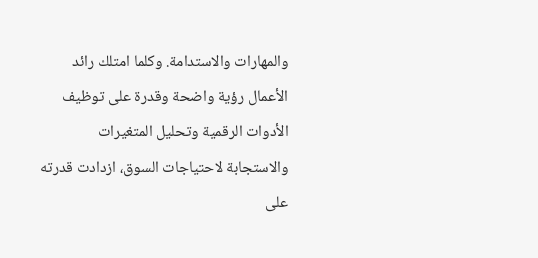والمهارات والاستدامة. وكلما امتلك رائد الأعمال رؤية واضحة وقدرة على توظيف الأدوات الرقمية وتحليل المتغيرات والاستجابة لاحتياجات السوق، ازدادت قدرته على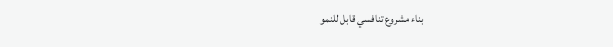بناء مشروع تنافسي قابل للنمو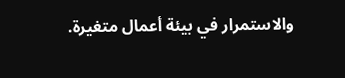والاستمرار في بيئة أعمال متغيرة.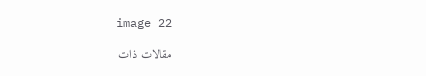image 22

مقالات ذات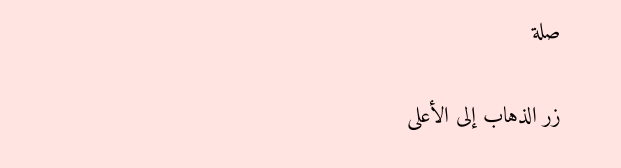صلة

زر الذهاب إلى الأعلى